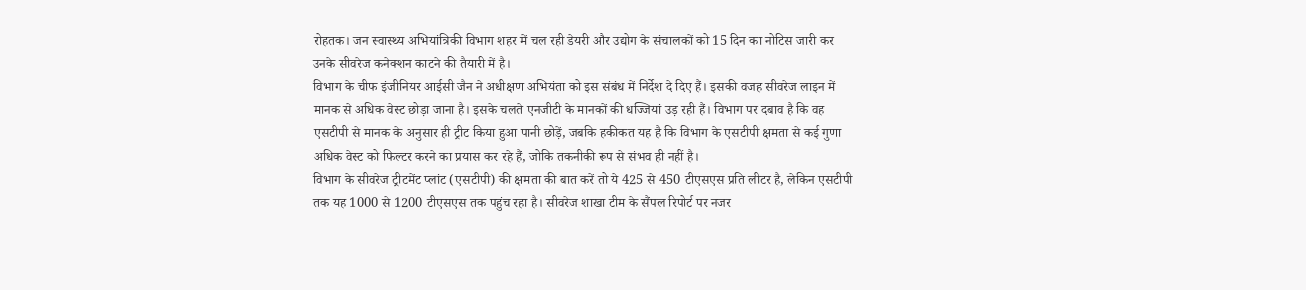रोहतक। जन स्वास्थ्य अभियांत्रिकी विभाग शहर में चल रही डेयरी और उद्योग के संचालकों को 15 दिन का नोटिस जारी कर उनके सीवरेज कनेक्शन काटने की तैयारी में है।
विभाग के चीफ इंजीनियर आईसी जैन ने अधीक्षण अभियंता को इस संबंध में निर्देश दे दिए हैं। इसकी वजह सीवरेज लाइन में मानक से अधिक वेस्ट छोड़ा जाना है। इसके चलते एनजीटी के मानकों की धज्जियां उड़ रही हैं। विभाग पर दबाव है कि वह एसटीपी से मानक के अनुसार ही ट्रीट किया हुआ पानी छोड़ें, जबकि हकीकत यह है कि विभाग के एसटीपी क्षमता से कई गुणा अधिक वेस्ट को फिल्टर करने का प्रयास कर रहे हैं, जोकि तकनीकी रूप से संभव ही नहीं है।
विभाग के सीवरेज ट्रीटमेंट प्लांट (एसटीपी) की क्षमता की बात करें तो ये 425 से 450 टीएसएस प्रति लीटर है, लेकिन एसटीपी तक यह 1000 से 1200 टीएसएस तक पहुंच रहा है। सीवरेज शाखा टीम के सैंपल रिपोर्ट पर नजर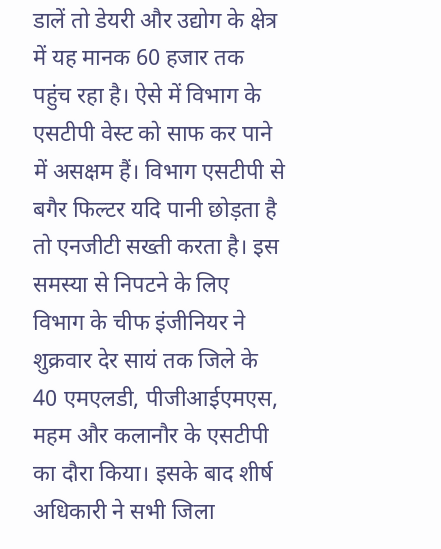डालें तो डेयरी और उद्योग के क्षेत्र में यह मानक 60 हजार तक पहुंच रहा है। ऐसे में विभाग के एसटीपी वेस्ट को साफ कर पाने में असक्षम हैं। विभाग एसटीपी से बगैर फिल्टर यदि पानी छोड़ता है तो एनजीटी सख्ती करता है। इस समस्या से निपटने के लिए विभाग के चीफ इंजीनियर ने शुक्रवार देर सायं तक जिले के 40 एमएलडी, पीजीआईएमएस, महम और कलानौर के एसटीपी का दौरा किया। इसके बाद शीर्ष अधिकारी ने सभी जिला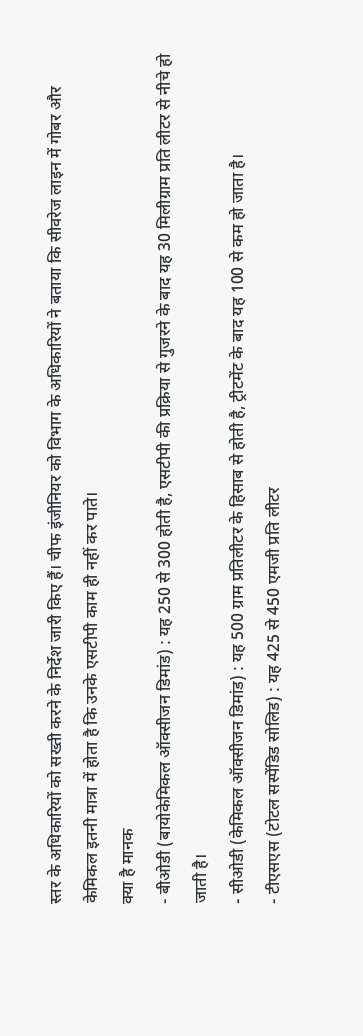स्तर के अधिकारियों को सख्ती करने के निर्देश जारी किए हैं। चीफ इंजीनियर को विभाग के अधिकारियों ने बताया कि सीवरेज लाइन में गोबर और केमिकल इतनी मात्रा में होता है कि उनके एसटीपी काम ही नहीं कर पाते।
क्या है मानक
- बीओडी (बायोकेमिकल ऑक्सीजन डिमांड) : यह 250 से 300 होती है, एसटीपी की प्रक्रिया से गुजरने के बाद यह 30 मिलीग्राम प्रति लीटर से नीचे हो जाती है।
- सीओडी (केमिकल ऑक्सीजन डिमांड) : यह 500 ग्राम प्रतिलीटर के हिसाब से होती है, ट्रीटमेंट के बाद यह 100 से कम हो जाता है।
- टीएसएस (टोटल सस्पेंडिड सोलिड) : यह 425 से 450 एमजी प्रति लीटर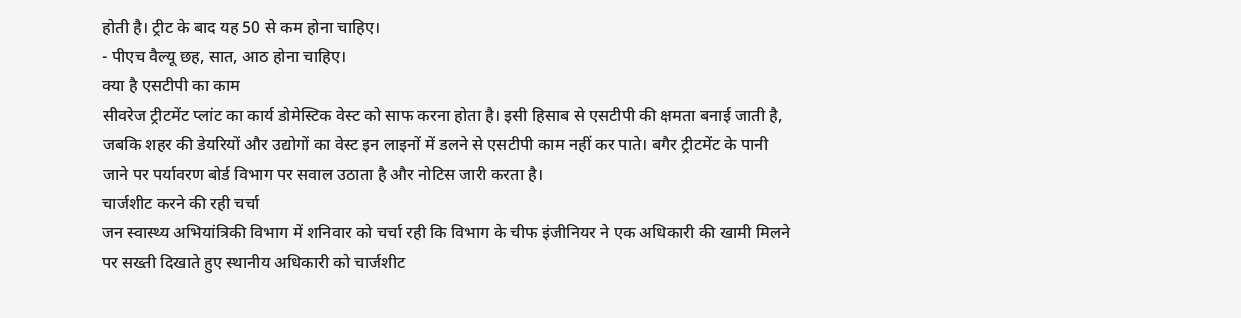होती है। ट्रीट के बाद यह 50 से कम होना चाहिए।
- पीएच वैल्यू छह, सात, आठ होना चाहिए।
क्या है एसटीपी का काम
सीवरेज ट्रीटमेंट प्लांट का कार्य डोमेस्टिक वेस्ट को साफ करना होता है। इसी हिसाब से एसटीपी की क्षमता बनाई जाती है, जबकि शहर की डेयरियों और उद्योगों का वेस्ट इन लाइनों में डलने से एसटीपी काम नहीं कर पाते। बगैर ट्रीटमेंट के पानी जाने पर पर्यावरण बोर्ड विभाग पर सवाल उठाता है और नोटिस जारी करता है।
चार्जशीट करने की रही चर्चा
जन स्वास्थ्य अभियांत्रिकी विभाग में शनिवार को चर्चा रही कि विभाग के चीफ इंजीनियर ने एक अधिकारी की खामी मिलने पर सख्ती दिखाते हुए स्थानीय अधिकारी को चार्जशीट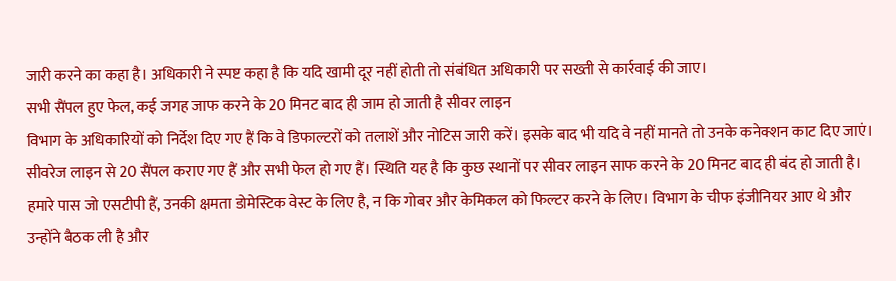जारी करने का कहा है। अधिकारी ने स्पष्ट कहा है कि यदि खामी दूर नहीं होती तो संबंधित अधिकारी पर सख्ती से कार्रवाई की जाए।
सभी सैंपल हुए फेल, कई जगह जाफ करने के 20 मिनट बाद ही जाम हो जाती है सीवर लाइन
विभाग के अधिकारियों को निर्देश दिए गए हैं कि वे डिफाल्टरों को तलाशें और नोटिस जारी करें। इसके बाद भी यदि वे नहीं मानते तो उनके कनेक्शन काट दिए जाएं। सीवरेज लाइन से 20 सैंपल कराए गए हैं और सभी फेल हो गए हैं। स्थिति यह है कि कुछ स्थानों पर सीवर लाइन साफ करने के 20 मिनट बाद ही बंद हो जाती है। हमारे पास जो एसटीपी हैं, उनकी क्षमता डोमेस्टिक वेस्ट के लिए है, न कि गोबर और केमिकल को फिल्टर करने के लिए। विभाग के चीफ इंजीनियर आए थे और उन्होंने बैठक ली है और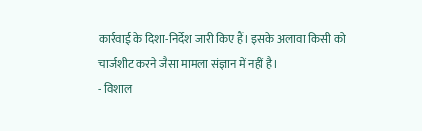कार्रवाई के दिशा-निर्देश जारी किए हैं। इसके अलावा किसी को चार्जशीट करने जैसा मामला संज्ञान में नहीं है।
- विशाल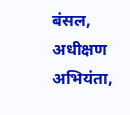बंसल, अधीक्षण अभियंता,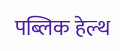पब्लिक हेल्थ